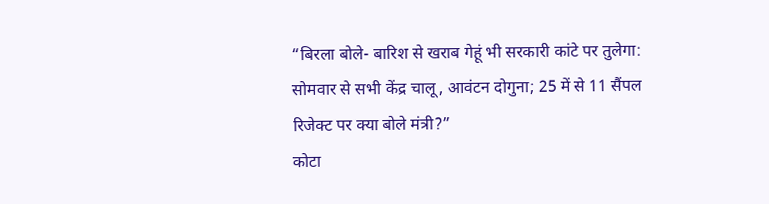“बिरला बोले- बारिश से खराब गेहूं भी सरकारी कांटे पर तुलेगा: सोमवार से सभी केंद्र चालू, आवंटन दोगुना; 25 में से 11 सैंपल रिजेक्ट पर क्या बोले मंत्री?”
कोटा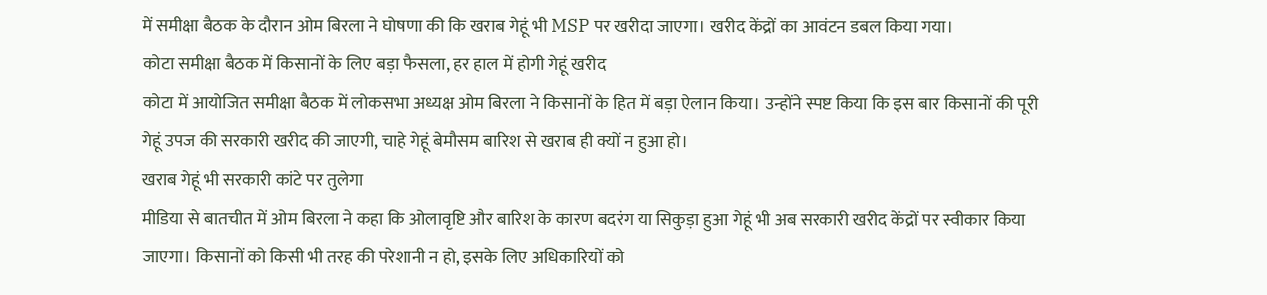में समीक्षा बैठक के दौरान ओम बिरला ने घोषणा की कि खराब गेहूं भी MSP पर खरीदा जाएगा। खरीद केंद्रों का आवंटन डबल किया गया।
कोटा समीक्षा बैठक में किसानों के लिए बड़ा फैसला, हर हाल में होगी गेहूं खरीद
कोटा में आयोजित समीक्षा बैठक में लोकसभा अध्यक्ष ओम बिरला ने किसानों के हित में बड़ा ऐलान किया। उन्होंने स्पष्ट किया कि इस बार किसानों की पूरी गेहूं उपज की सरकारी खरीद की जाएगी, चाहे गेहूं बेमौसम बारिश से खराब ही क्यों न हुआ हो।
खराब गेहूं भी सरकारी कांटे पर तुलेगा
मीडिया से बातचीत में ओम बिरला ने कहा कि ओलावृष्टि और बारिश के कारण बदरंग या सिकुड़ा हुआ गेहूं भी अब सरकारी खरीद केंद्रों पर स्वीकार किया जाएगा। किसानों को किसी भी तरह की परेशानी न हो, इसके लिए अधिकारियों को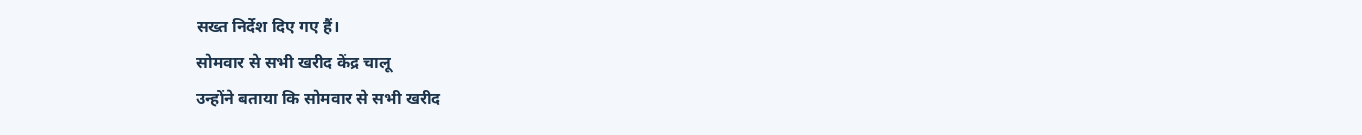सख्त निर्देश दिए गए हैं।
सोमवार से सभी खरीद केंद्र चालू
उन्होंने बताया कि सोमवार से सभी खरीद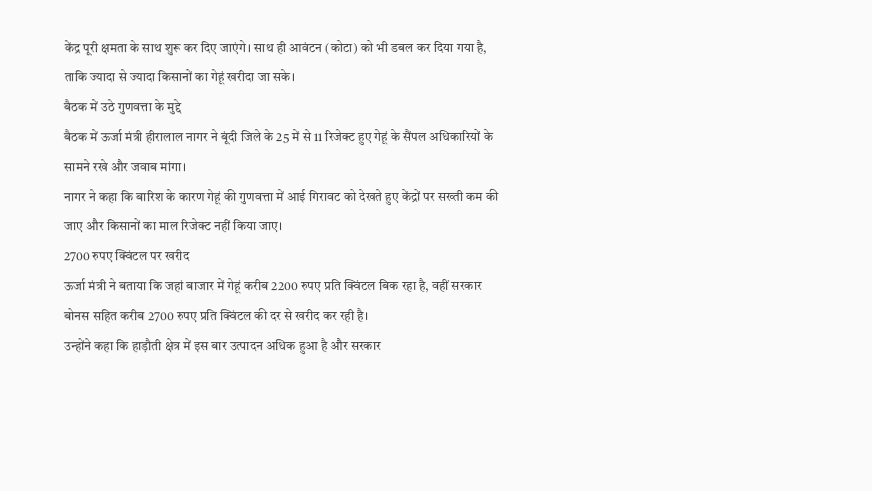केंद्र पूरी क्षमता के साथ शुरू कर दिए जाएंगे। साथ ही आवंटन (कोटा) को भी डबल कर दिया गया है, ताकि ज्यादा से ज्यादा किसानों का गेहूं खरीदा जा सके।
बैठक में उठे गुणवत्ता के मुद्दे
बैठक में ऊर्जा मंत्री हीरालाल नागर ने बूंदी जिले के 25 में से 11 रिजेक्ट हुए गेहूं के सैंपल अधिकारियों के सामने रखे और जवाब मांगा।
नागर ने कहा कि बारिश के कारण गेहूं की गुणवत्ता में आई गिरावट को देखते हुए केंद्रों पर सख्ती कम की जाए और किसानों का माल रिजेक्ट नहीं किया जाए।
2700 रुपए क्विंटल पर खरीद
ऊर्जा मंत्री ने बताया कि जहां बाजार में गेहूं करीब 2200 रुपए प्रति क्विंटल बिक रहा है, वहीं सरकार बोनस सहित करीब 2700 रुपए प्रति क्विंटल की दर से खरीद कर रही है।
उन्होंने कहा कि हाड़ौती क्षेत्र में इस बार उत्पादन अधिक हुआ है और सरकार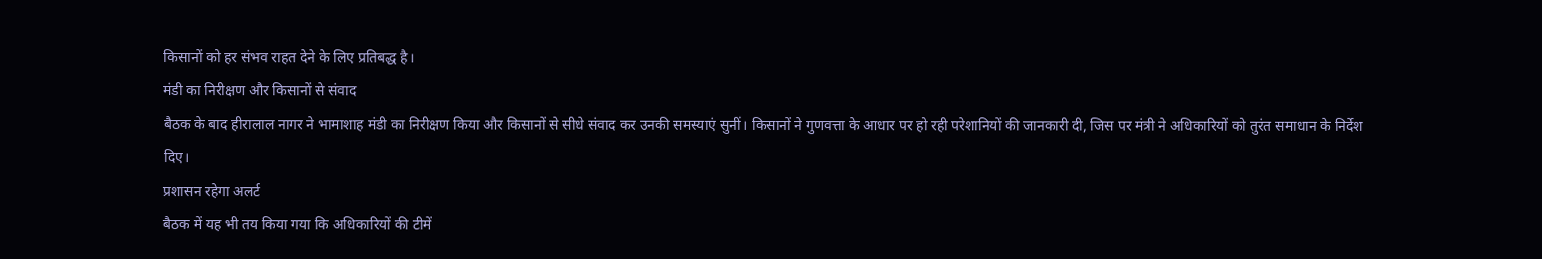किसानों को हर संभव राहत देने के लिए प्रतिबद्ध है।
मंडी का निरीक्षण और किसानों से संवाद
बैठक के बाद हीरालाल नागर ने भामाशाह मंडी का निरीक्षण किया और किसानों से सीधे संवाद कर उनकी समस्याएं सुनीं। किसानों ने गुणवत्ता के आधार पर हो रही परेशानियों की जानकारी दी, जिस पर मंत्री ने अधिकारियों को तुरंत समाधान के निर्देश दिए।
प्रशासन रहेगा अलर्ट
बैठक में यह भी तय किया गया कि अधिकारियों की टीमें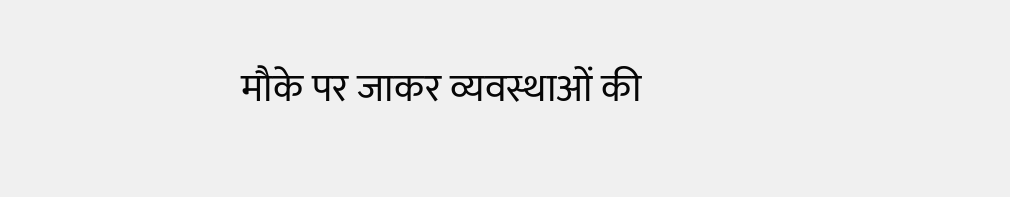मौके पर जाकर व्यवस्थाओं की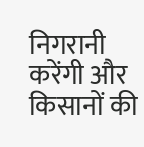निगरानी करेंगी और किसानों की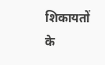शिकायतों के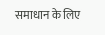समाधान के लिए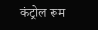कंट्रोल रूम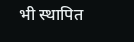भी स्थापित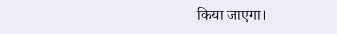किया जाएगा।